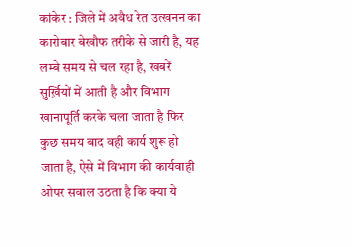कांकेर : जिले में अवैध रेत उत्खनन का कारोबार बेखौफ तरीके से जारी है, यह लम्बे समय से चल रहा है, खबरें सुर्ख़ियों में आती है और विभाग खानापूर्ति करके चला जाता है फिर कुछ समय बाद वही कार्य शुरू हो जाता है, ऐसे में विभाग की कार्यवाही ओपर सवाल उठता है कि क्या ये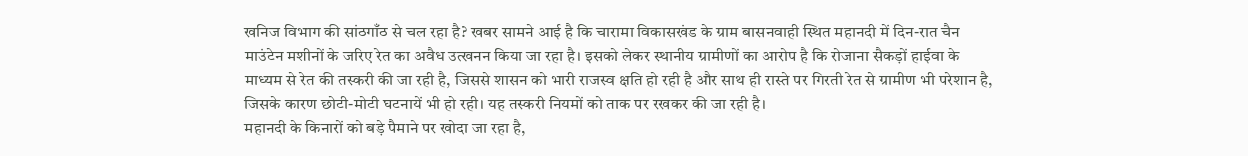खनिज विभाग की सांठगाँठ से चल रहा है? खबर सामने आई है कि चारामा विकासखंड के ग्राम बासनवाही स्थित महानदी में दिन-रात चैन माउंटेन मशीनों के जरिए रेत का अवैध उत्खनन किया जा रहा है। इसको लेकर स्थानीय ग्रामीणों का आरोप है कि रोजाना सैकड़ों हाईवा के माध्यम से रेत की तस्करी की जा रही है, जिससे शासन को भारी राजस्व क्षति हो रही है और साथ ही रास्ते पर गिरती रेत से ग्रामीण भी परेशान है, जिसके कारण छोटी-मोटी घटनायें भी हो रही। यह तस्करी नियमों को ताक पर रखकर की जा रही है।
महानदी के किनारों को बड़े पैमाने पर खोदा जा रहा है,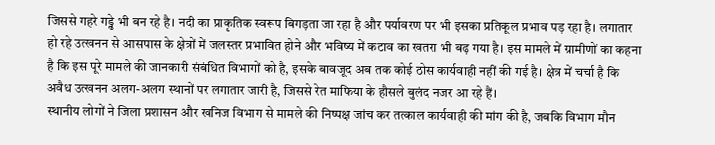जिससे गहरे गड्ढे भी बन रहे है। नदी का प्राकृतिक स्वरूप बिगड़ता जा रहा है और पर्यावरण पर भी इसका प्रतिकूल प्रभाव पड़ रहा है। लगातार हो रहे उत्खनन से आसपास के क्षेत्रों में जलस्तर प्रभावित होने और भविष्य में कटाव का खतरा भी बढ़ गया है। इस मामले में ग्रामीणों का कहना है कि इस पूरे मामले की जानकारी संबंधित विभागों को है, इसके बावजूद अब तक कोई ठोस कार्यवाही नहीं की गई है। क्षेत्र में चर्चा है कि अवैध उत्खनन अलग-अलग स्थानों पर लगातार जारी है, जिससे रेत माफिया के हौसले बुलंद नजर आ रहे हैं।
स्थानीय लोगों ने जिला प्रशासन और खनिज विभाग से मामले की निष्पक्ष जांच कर तत्काल कार्यवाही की मांग की है, जबकि विभाग मौन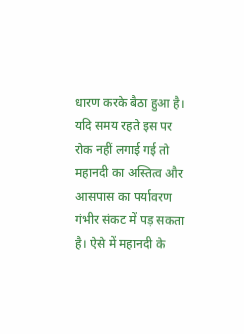धारण करके बैठा हुआ है। यदि समय रहते इस पर रोक नहीं लगाई गई तो महानदी का अस्तित्व और आसपास का पर्यावरण गंभीर संकट में पड़ सकता है। ऐसे में महानदी के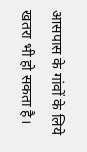आसपास के गांवों के लिये खतरा भी हो सकता है।